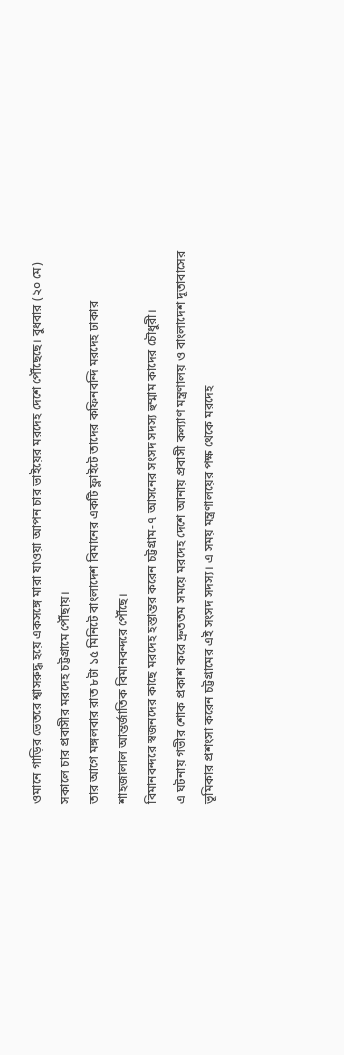ওমানে গাড়ির ভেতরে শ্বাসরুদ্ধ হয়ে একসঙ্গে মারা যাওয়া আপন চার ভাইয়ের মরদেহ দেশে পৌঁছেছে। বুধবার (২০ মে) সকালে চার প্রবাসীর মরদেহ চট্টগ্রামে পৌঁছায়।
তার আগে মঙ্গলবার রাত ৮টা ১৫ মিনিটে বাংলাদেশ বিমানের একটি ফ্লাইটে তাদের কফিনবন্দি মরদেহ ঢাকার শাহজালাল আন্তর্জাতিক বিমানবন্দরে পৌঁছে।
বিমানবন্দরে স্বজনদের কাছে মরদেহ হস্তান্তর করেন চট্টগ্রাম-৭ আসনের সংসদ সদস্য হুম্মাম কাদের চৌধুরী।
এ ঘটনায় গভীর শোক প্রকাশ করে দ্রুততম সময়ে মরদেহ দেশে আনায় প্রবাসী কল্যাণ মন্ত্রণালয় ও বাংলাদেশ দূতাবাসের ভূমিকার প্রশংসা করেন চট্টগ্রামের এই সংসদ সদস্য। এ সময় মন্ত্রণালয়ের পক্ষ থেকে মরদেহ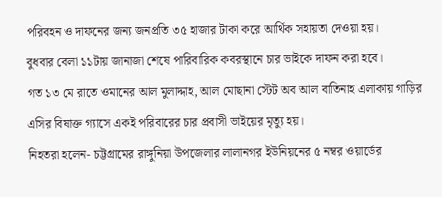পরিবহন ও দাফনের জন্য জনপ্রতি ৩৫ হাজার টাকা করে আর্থিক সহায়তা দেওয়া হয়।
বুধবার বেলা ১১টায় জানাজা শেষে পারিবারিক কবরস্থানে চার ভাইকে দাফন করা হবে।
গত ১৩ মে রাতে ওমানের আল মুলাদ্দাহ, আল মোছানা স্টেট অব আল বাতিনাহ এলাকায় গাড়ির এসির বিষাক্ত গ্যাসে একই পরিবারের চার প্রবাসী ভাইয়ের মৃত্যু হয়।
নিহতরা হলেন- চট্টগ্রামের রাঙ্গুনিয়া উপজেলার লালানগর ইউনিয়নের ৫ নম্বর ওয়ার্ডের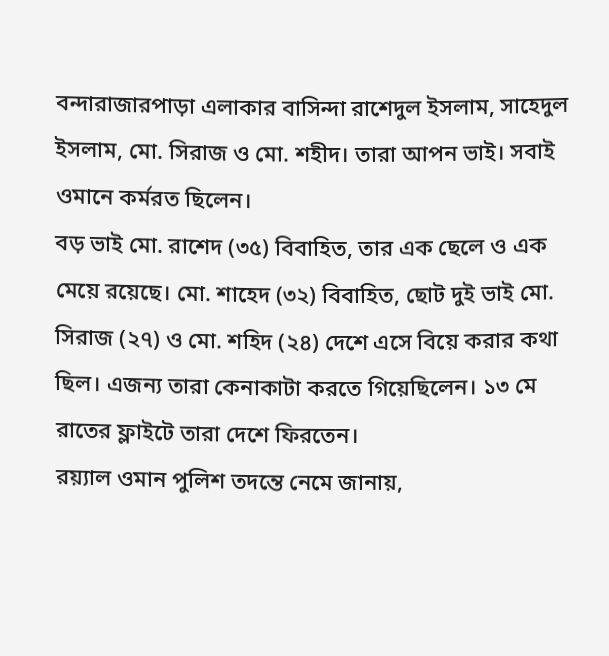বন্দারাজারপাড়া এলাকার বাসিন্দা রাশেদুল ইসলাম, সাহেদুল ইসলাম, মো. সিরাজ ও মো. শহীদ। তারা আপন ভাই। সবাই ওমানে কর্মরত ছিলেন।
বড় ভাই মো. রাশেদ (৩৫) বিবাহিত, তার এক ছেলে ও এক মেয়ে রয়েছে। মো. শাহেদ (৩২) বিবাহিত, ছোট দুই ভাই মো. সিরাজ (২৭) ও মো. শহিদ (২৪) দেশে এসে বিয়ে করার কথা ছিল। এজন্য তারা কেনাকাটা করতে গিয়েছিলেন। ১৩ মে রাতের ফ্লাইটে তারা দেশে ফিরতেন।
রয়্যাল ওমান পুলিশ তদন্তে নেমে জানায়,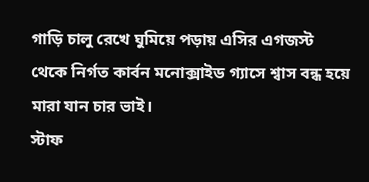গাড়ি চালু রেখে ঘুমিয়ে পড়ায় এসির এগজস্ট থেকে নির্গত কার্বন মনোক্সাইড গ্যাসে শ্বাস বন্ধ হয়ে মারা যান চার ভাই।
স্টাফ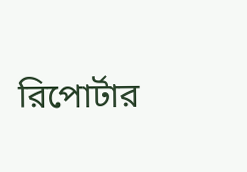রিপোর্টার